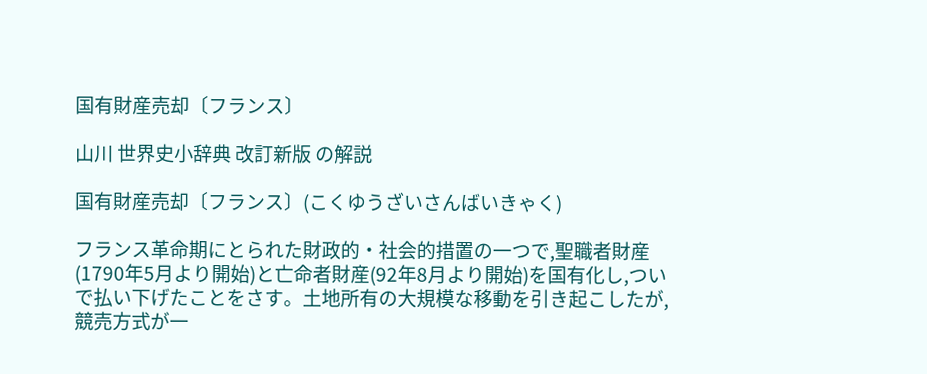国有財産売却〔フランス〕

山川 世界史小辞典 改訂新版 の解説

国有財産売却〔フランス〕(こくゆうざいさんばいきゃく)

フランス革命期にとられた財政的・社会的措置の一つで,聖職者財産(1790年5月より開始)と亡命者財産(92年8月より開始)を国有化し,ついで払い下げたことをさす。土地所有の大規模な移動を引き起こしたが,競売方式が一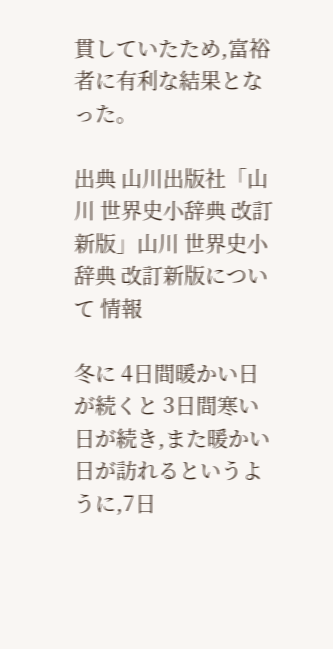貫していたため,富裕者に有利な結果となった。

出典 山川出版社「山川 世界史小辞典 改訂新版」山川 世界史小辞典 改訂新版について 情報

冬に 4日間暖かい日が続くと 3日間寒い日が続き,また暖かい日が訪れるというように,7日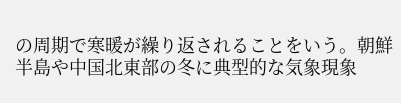の周期で寒暖が繰り返されることをいう。朝鮮半島や中国北東部の冬に典型的な気象現象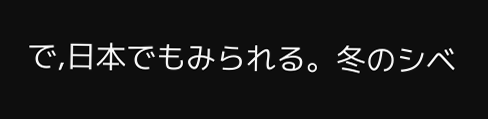で,日本でもみられる。冬のシベ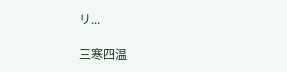リ...

三寒四温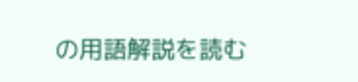の用語解説を読む